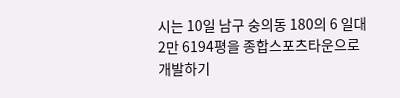시는 10일 남구 숭의동 180의 6 일대 2만 6194평을 종합스포츠타운으로 개발하기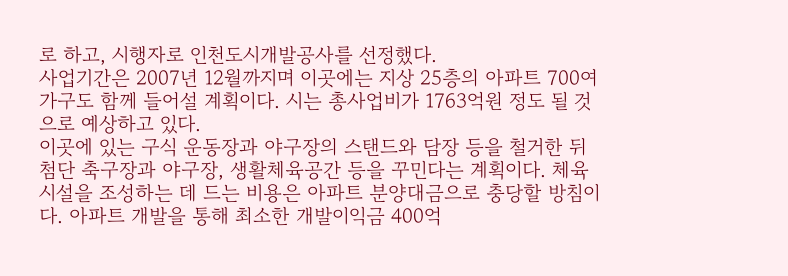로 하고, 시행자로 인천도시개발공사를 선정했다.
사업기간은 2007년 12월까지며 이곳에는 지상 25층의 아파트 700여가구도 함께 들어설 계획이다. 시는 총사업비가 1763억원 정도 될 것으로 예상하고 있다.
이곳에 있는 구식 운동장과 야구장의 스탠드와 담장 등을 철거한 뒤 첨단 축구장과 야구장, 생활체육공간 등을 꾸민다는 계획이다. 체육시설을 조성하는 데 드는 비용은 아파트 분양대금으로 충당할 방침이다. 아파트 개발을 통해 최소한 개발이익금 400억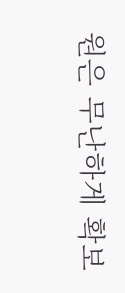원은 무난하게 확보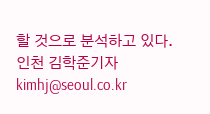할 것으로 분석하고 있다.
인천 김학준기자 kimhj@seoul.co.kr